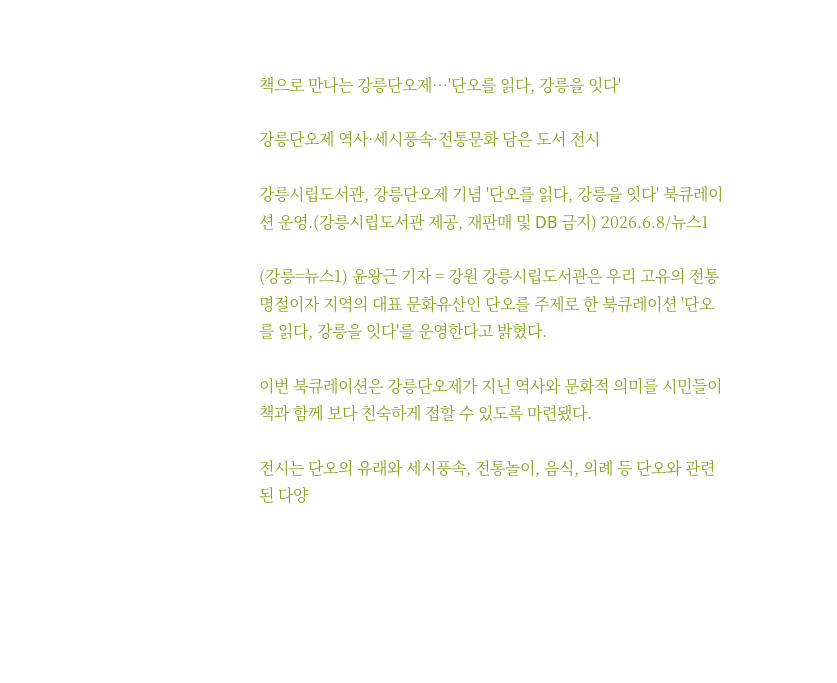책으로 만나는 강릉단오제…'단오를 읽다, 강릉을 잇다'

강릉단오제 역사·세시풍속·전통문화 담은 도서 전시

강릉시립도서관, 강릉단오제 기념 '단오를 읽다, 강릉을 잇다' 북큐레이션 운영.(강릉시립도서관 제공, 재판매 및 DB 금지) 2026.6.8/뉴스1

(강릉=뉴스1) 윤왕근 기자 = 강원 강릉시립도서관은 우리 고유의 전통 명절이자 지역의 대표 문화유산인 단오를 주제로 한 북큐레이션 '단오를 읽다, 강릉을 잇다'를 운영한다고 밝혔다.

이번 북큐레이션은 강릉단오제가 지닌 역사와 문화적 의미를 시민들이 책과 함께 보다 친숙하게 접할 수 있도록 마련됐다.

전시는 단오의 유래와 세시풍속, 전통놀이, 음식, 의례 등 단오와 관련된 다양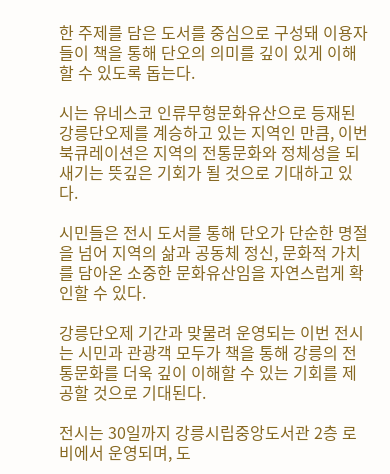한 주제를 담은 도서를 중심으로 구성돼 이용자들이 책을 통해 단오의 의미를 깊이 있게 이해할 수 있도록 돕는다.

시는 유네스코 인류무형문화유산으로 등재된 강릉단오제를 계승하고 있는 지역인 만큼, 이번 북큐레이션은 지역의 전통문화와 정체성을 되새기는 뜻깊은 기회가 될 것으로 기대하고 있다.

시민들은 전시 도서를 통해 단오가 단순한 명절을 넘어 지역의 삶과 공동체 정신, 문화적 가치를 담아온 소중한 문화유산임을 자연스럽게 확인할 수 있다.

강릉단오제 기간과 맞물려 운영되는 이번 전시는 시민과 관광객 모두가 책을 통해 강릉의 전통문화를 더욱 깊이 이해할 수 있는 기회를 제공할 것으로 기대된다.

전시는 30일까지 강릉시립중앙도서관 2층 로비에서 운영되며, 도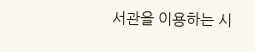서관을 이용하는 시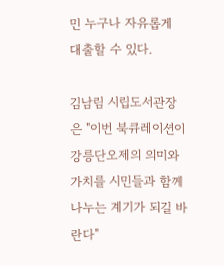민 누구나 자유롭게 대출할 수 있다.

김남림 시립도서관장은 "이번 북큐레이션이 강릉단오제의 의미와 가치를 시민들과 함께 나누는 계기가 되길 바란다"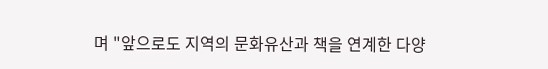며 "앞으로도 지역의 문화유산과 책을 연계한 다양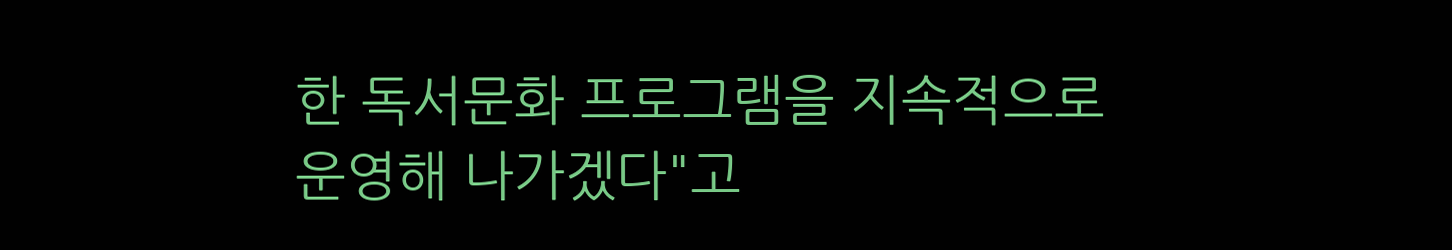한 독서문화 프로그램을 지속적으로 운영해 나가겠다"고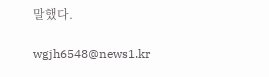말했다.

wgjh6548@news1.kr